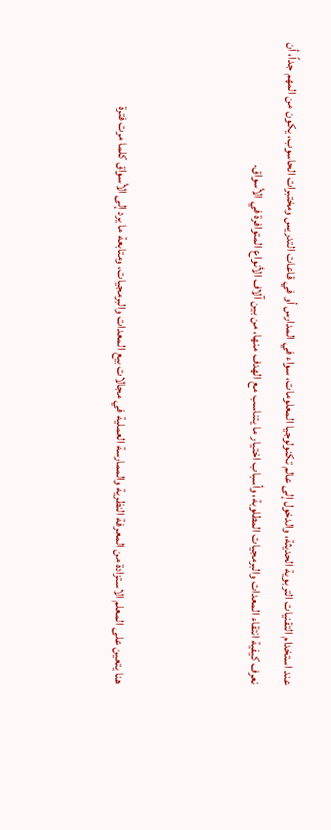عند استخدام التقنيات التربوية الحديثة، والدخول إلى عالم تكنولوجيا المعلومات، سواء في المدارس أو في قاعات التدريس ومختبرات الحاسوب، يكون من المهم جداً، أن نعرف كيفية انتقاء المعدات والبرمجيات المطلوبة، وأسباب اختيار ما يتناسب مع الهدف منها، من بين آلاف الأنواع المتوافرة في الأسواق.



هنا يتعين على المعلم الاستزادة من المعرفة النظرية والممارسة العملية في مجالات بيع المعدات والبرمجيات، ومتابعة ما يرد إلى الأسواق كلما مرت فترة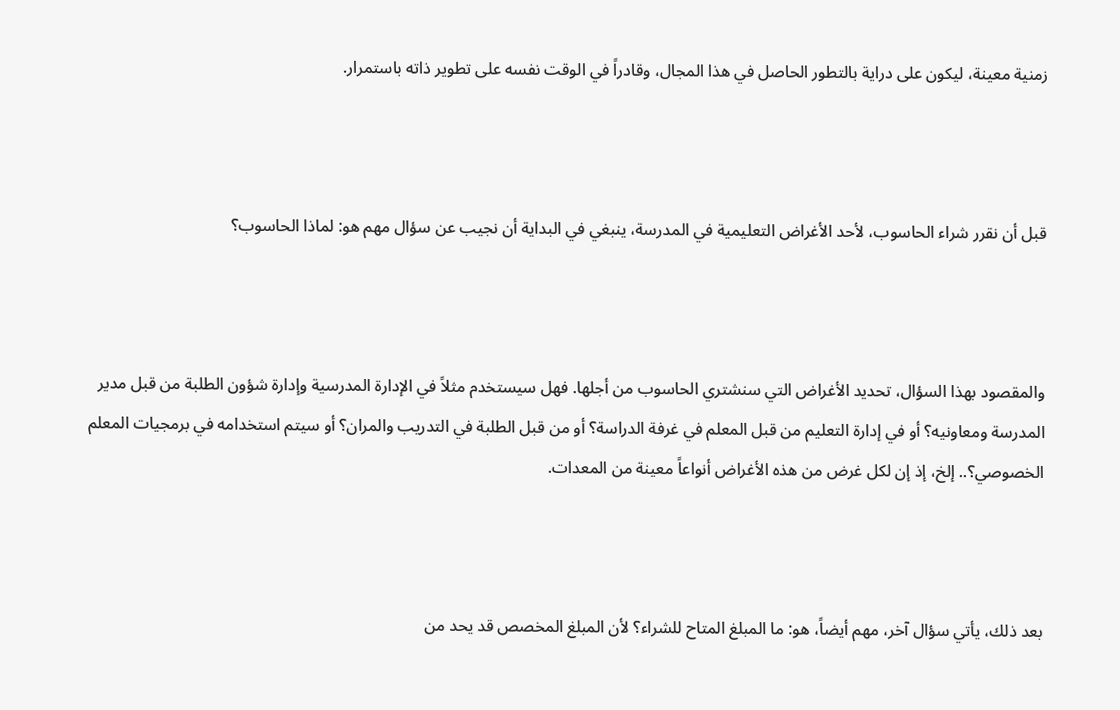زمنية معينة، ليكون على دراية بالتطور الحاصل في هذا المجال، وقادراً في الوقت نفسه على تطوير ذاته باستمرار.



قبل أن نقرر شراء الحاسوب، لأحد الأغراض التعليمية في المدرسة، ينبغي في البداية أن نجيب عن سؤال مهم هو: لماذا الحاسوب؟



والمقصود بهذا السؤال، تحديد الأغراض التي سنشتري الحاسوب من أجلها. فهل سيستخدم مثلاً في الإدارة المدرسية وإدارة شؤون الطلبة من قبل مدير المدرسة ومعاونيه؟ أو في إدارة التعليم من قبل المعلم في غرفة الدراسة؟ أو من قبل الطلبة في التدريب والمران؟ أو سيتم استخدامه في برمجيات المعلم الخصوصي؟.. إلخ، إذ إن لكل غرض من هذه الأغراض أنواعاً معينة من المعدات.



بعد ذلك، يأتي سؤال آخر، مهم أيضاً، هو: ما المبلغ المتاح للشراء؟ لأن المبلغ المخصص قد يحد من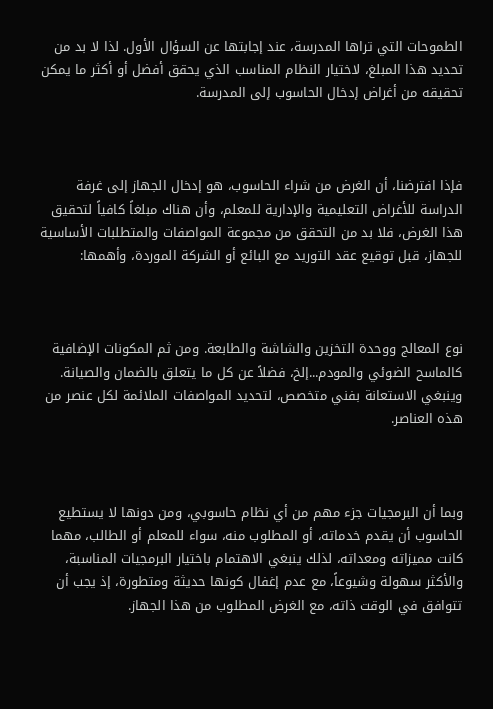الطموحات التي تراها المدرسة، عند إجابتها عن السؤال الأول. لذا لا بد من تحديد هذا المبلغ، لاختيار النظام المناسب الذي يحقق أفضل أو أكثر ما يمكن تحقيقه من أغراض إدخال الحاسوب إلى المدرسة.



فإذا افترضنا، أن الغرض من شراء الحاسوب، هو إدخال الجهاز إلى غرفة الدراسة للأغراض التعليمية والإدارية للمعلم، وأن هناك مبلغاً كافياً لتحقيق هذا الغرض، فلا بد من التحقق من مجموعة المواصفات والمتطلبات الأساسية للجهاز، قبل توقيع عقد التوريد مع البائع أو الشركة الموردة، وأهمها:



نوع المعالج ووحدة التخزين والشاشة والطابعة. ومن ثم المكونات الإضافية كالماسح الضوئي والمودم...إلخ، فضلاً عن كل ما يتعلق بالضمان والصيانة. وينبغي الاستعانة بفني متخصص، لتحديد المواصفات الملائمة لكل عنصر من هذه العناصر.



وبما أن البرمجيات جزء مهم من أي نظام حاسوبي، ومن دونها لا يستطيع الحاسوب أن يقدم خدماته، أو المطلوب منه، سواء للمعلم أو الطالب، مهما كانت مميزاته ومعداته، لذلك ينبغي الاهتمام باختيار البرمجيات المناسبة، والأكثر سهولة وشيوعاً، مع عدم إغفال كونها حديثة ومتطورة، إذ يجب أن تتوافق في الوقت ذاته، مع الغرض المطلوب من هذا الجهاز.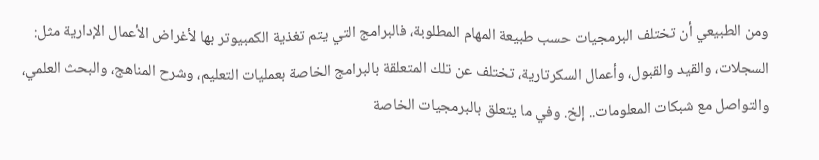ومن الطبيعي أن تختلف البرمجيات حسب طبيعة المهام المطلوبة، فالبرامج التي يتم تغذية الكمبيوتر بها لأغراض الأعمال الإدارية مثل: السجلات، والقيد والقبول، وأعمال السكرتارية، تختلف عن تلك المتعلقة بالبرامج الخاصة بعمليات التعليم، وشرح المناهج، والبحث العلمي، والتواصل مع شبكات المعلومات.. إلخ. وفي ما يتعلق بالبرمجيات الخاصة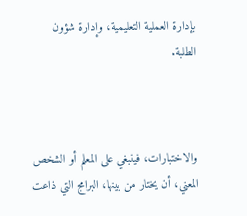بإدارة العملية التعليمية، وإدارة شؤون الطلبة.



والاختبارات، فينبغي على المعلم أو الشخص المعني، أن يختار من بينها، البرامج التي ذاعت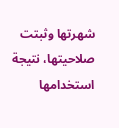شهرتها وثبتت صلاحيتها، نتيجة استخدامها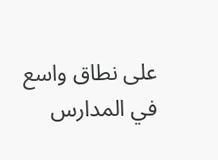على نطاق واسع في المدارس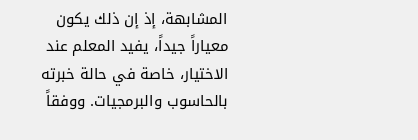المشابهة، إذ إن ذلك يكون معياراً جيداً، يفيد المعلم عند الاختيار، خاصة في حالة خبرته بالحاسوب والبرمجيات. ووفقاً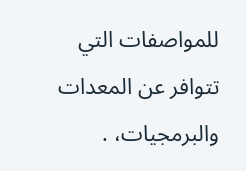للمواصفات التي تتوافر عن المعدات والبرمجيات، .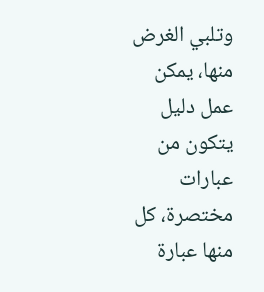وتلبي الغرض منها، يمكن عمل دليل يتكون من عبارات مختصرة، كل منها عبارة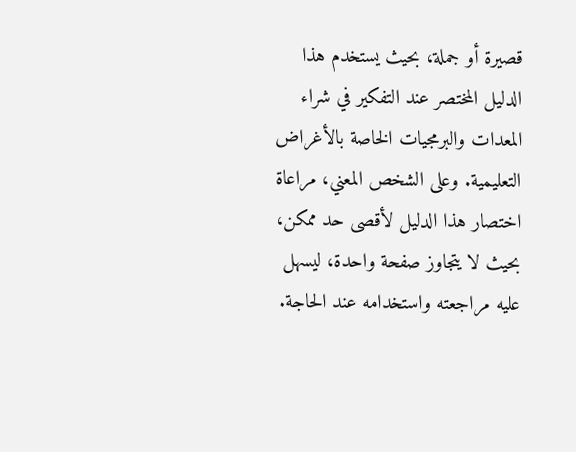قصيرة أو جملة، بحيث يستخدم هذا الدليل المختصر عند التفكير في شراء المعدات والبرمجيات الخاصة بالأغراض التعليمية. وعلى الشخص المعني، مراعاة اختصار هذا الدليل لأقصى حد ممكن، بحيث لا يتجاوز صفحة واحدة، ليسهل عليه مراجعته واستخدامه عند الحاجة.